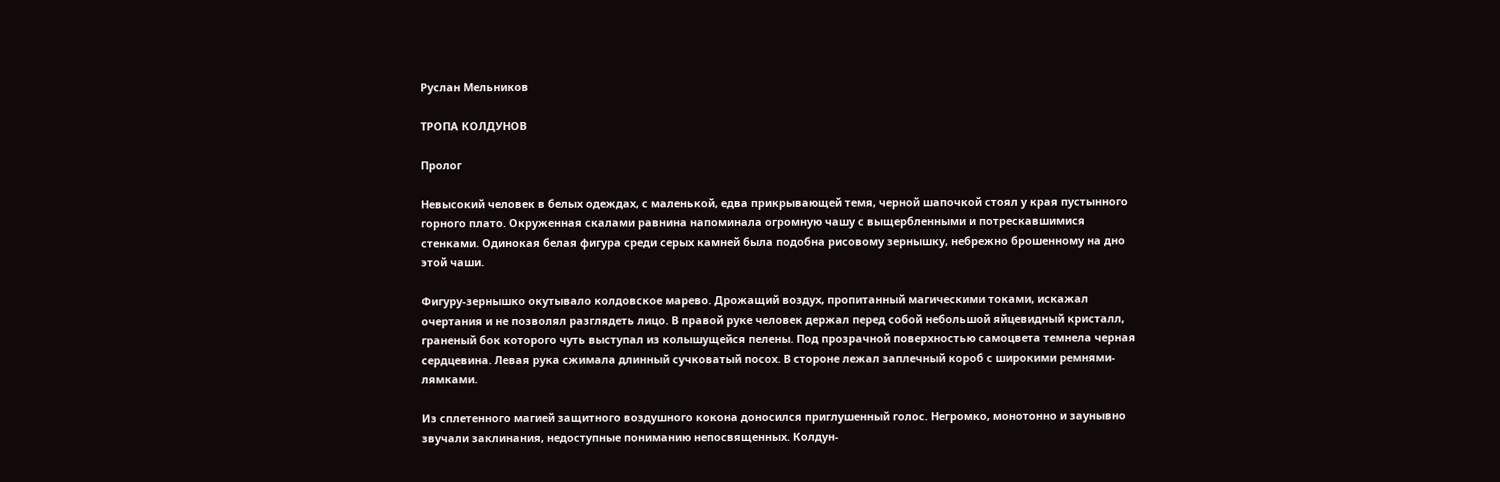Руслан Мельников

ТРОПА КОЛДУНОВ

Пролог

Невысокий человек в белых одеждах, с маленькой, едва прикрывающей темя, черной шапочкой стоял у края пустынного горного плато. Окруженная скалами равнина напоминала огромную чашу с выщербленными и потрескавшимися стенками. Одинокая белая фигура среди серых камней была подобна рисовому зернышку, небрежно брошенному на дно этой чаши.

Фигуру-зернышко окутывало колдовское марево. Дрожащий воздух, пропитанный магическими токами, искажал очертания и не позволял разглядеть лицо. В правой руке человек держал перед собой небольшой яйцевидный кристалл, граненый бок которого чуть выступал из колышущейся пелены. Под прозрачной поверхностью самоцвета темнела черная сердцевина. Левая рука сжимала длинный сучковатый посох. В стороне лежал заплечный короб с широкими ремнями-лямками.

Из сплетенного магией защитного воздушного кокона доносился приглушенный голос. Негромко, монотонно и заунывно звучали заклинания, недоступные пониманию непосвященных. Колдун-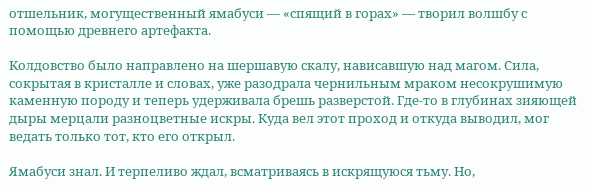отшельник, могущественный ямабуси — «спящий в горах» — творил волшбу с помощью древнего артефакта.

Колдовство было направлено на шершавую скалу, нависавшую над магом. Сила, сокрытая в кристалле и словах, уже разодрала чернильным мраком несокрушимую каменную породу и теперь удерживала брешь разверстой. Где-то в глубинах зияющей дыры мерцали разноцветные искры. Куда вел этот проход и откуда выводил, мог ведать только тот, кто его открыл.

Ямабуси знал. И терпеливо ждал, всматриваясь в искрящуюся тьму. Но,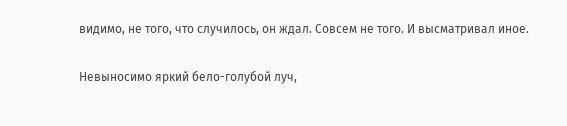видимо, не того, что случилось, он ждал. Совсем не того. И высматривал иное.

Невыносимо яркий бело-голубой луч,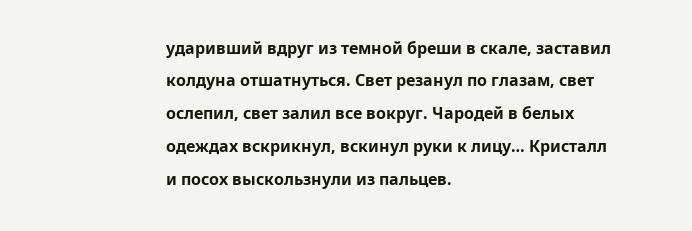ударивший вдруг из темной бреши в скале, заставил колдуна отшатнуться. Свет резанул по глазам, свет ослепил, свет залил все вокруг. Чародей в белых одеждах вскрикнул, вскинул руки к лицу… Кристалл и посох выскользнули из пальцев.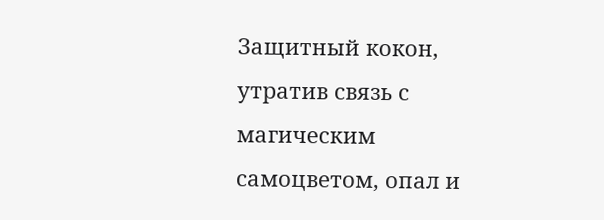Защитный кокон, утратив связь с магическим самоцветом, опал и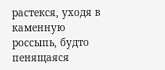растекся, уходя в каменную россыпь, будто пенящаяся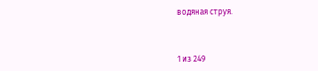водяная струя.



1 из 249